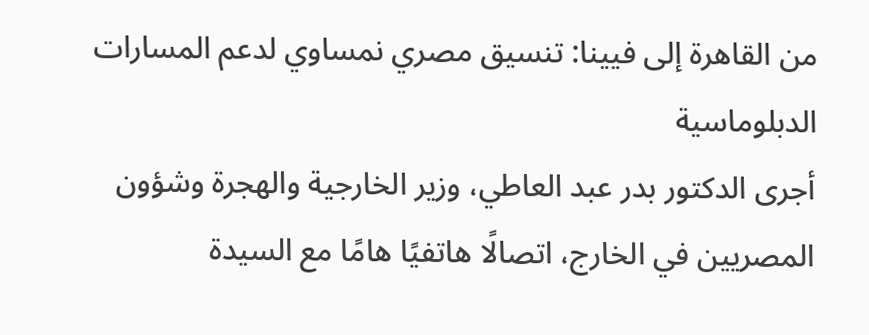من القاهرة إلى فيينا: تنسيق مصري نمساوي لدعم المسارات الدبلوماسية
أجرى الدكتور بدر عبد العاطي، وزير الخارجية والهجرة وشؤون المصريين في الخارج، اتصالًا هاتفيًا هامًا مع السيدة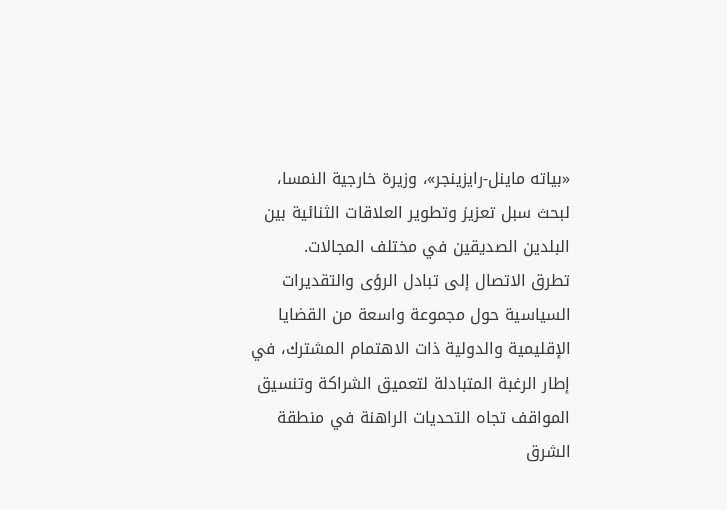«بياته ماينل-رايزينجر»، وزيرة خارجية النمسا، لبحث سبل تعزيز وتطوير العلاقات الثنائية بين البلدين الصديقين في مختلف المجالات.
تطرق الاتصال إلى تبادل الرؤى والتقديرات السياسية حول مجموعة واسعة من القضايا الإقليمية والدولية ذات الاهتمام المشترك، في إطار الرغبة المتبادلة لتعميق الشراكة وتنسيق المواقف تجاه التحديات الراهنة في منطقة الشرق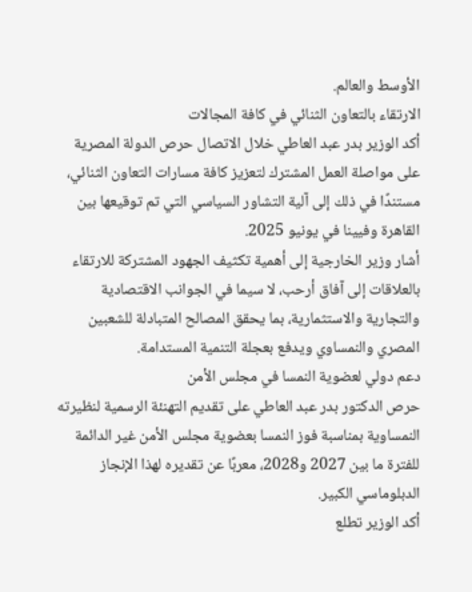الأوسط والعالم.
الارتقاء بالتعاون الثنائي في كافة المجالات
أكد الوزير بدر عبد العاطي خلال الاتصال حرص الدولة المصرية على مواصلة العمل المشترك لتعزيز كافة مسارات التعاون الثنائي، مستندًا في ذلك إلى آلية التشاور السياسي التي تم توقيعها بين القاهرة وفيينا في يونيو 2025.
أشار وزير الخارجية إلى أهمية تكثيف الجهود المشتركة للارتقاء بالعلاقات إلى آفاق أرحب، لا سيما في الجوانب الاقتصادية والتجارية والاستثمارية، بما يحقق المصالح المتبادلة للشعبين المصري والنمساوي ويدفع بعجلة التنمية المستدامة.
دعم دولي لعضوية النمسا في مجلس الأمن
حرص الدكتور بدر عبد العاطي على تقديم التهنئة الرسمية لنظيرته النمساوية بمناسبة فوز النمسا بعضوية مجلس الأمن غير الدائمة للفترة ما بين 2027 و2028، معربًا عن تقديره لهذا الإنجاز الدبلوماسي الكبير.
أكد الوزير تطلع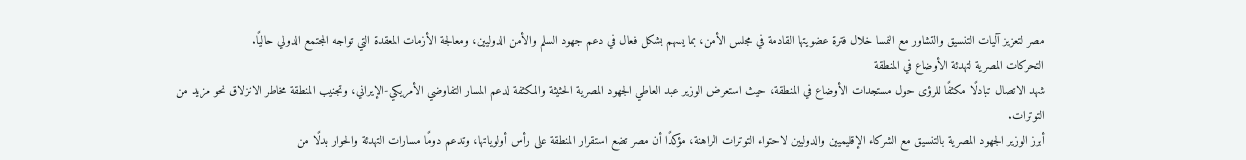مصر لتعزيز آليات التنسيق والتشاور مع النمسا خلال فترة عضويتها القادمة في مجلس الأمن، بما يسهم بشكل فعال في دعم جهود السلم والأمن الدوليين، ومعالجة الأزمات المعقدة التي تواجه المجتمع الدولي حاليًا.
التحركات المصرية لتهدئة الأوضاع في المنطقة
شهد الاتصال تبادلًا مكثفًا للرؤى حول مستجدات الأوضاع في المنطقة، حيث استعرض الوزير عبد العاطي الجهود المصرية الحثيثة والمكثفة لدعم المسار التفاوضي الأمريكي-الإيراني، وتجنيب المنطقة مخاطر الانزلاق نحو مزيد من التوترات.
أبرز الوزير الجهود المصرية بالتنسيق مع الشركاء الإقليميين والدوليين لاحتواء التوترات الراهنة، مؤكدًا أن مصر تضع استقرار المنطقة على رأس أولوياتها، وتدعم دومًا مسارات التهدئة والحوار بدلًا من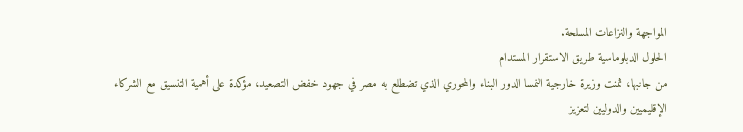المواجهة والنزاعات المسلحة.
الحلول الدبلوماسية طريق الاستقرار المستدام
من جانبها، ثمنت وزيرة خارجية النمسا الدور البناء والمحوري الذي تضطلع به مصر في جهود خفض التصعيد، مؤكدة على أهمية التنسيق مع الشركاء الإقليميين والدوليين لتعزيز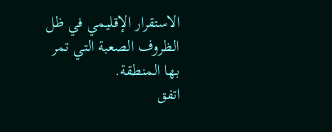الاستقرار الإقليمي في ظل الظروف الصعبة التي تمر بها المنطقة.
اتفق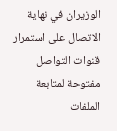الوزيران في نهاية الاتصال على استمرار قنوات التواصل مفتوحة لمتابعة الملفات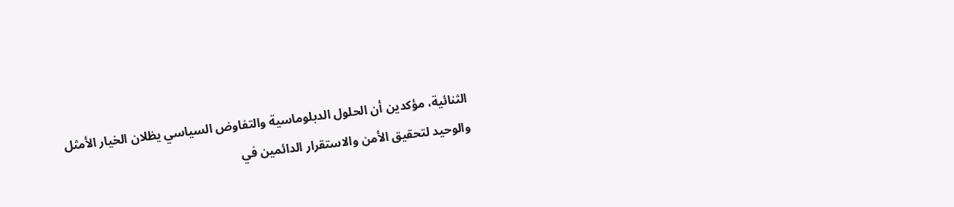الثنائية، مؤكدين أن الحلول الدبلوماسية والتفاوض السياسي يظلان الخيار الأمثل والوحيد لتحقيق الأمن والاستقرار الدائمين في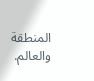المنطقة والعالم.